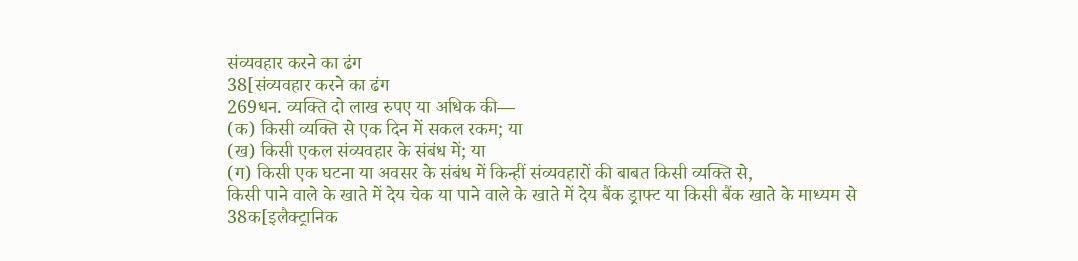संव्यवहार करने का ढंग
38[संव्यवहार करने का ढंग
269धन. व्यक्ति दो लाख रुपए या अधिक की—
(क) किसी व्यक्ति से एक दिन में सकल रकम; या
(ख) किसी एकल संव्यवहार के संबंध में; या
(ग) किसी एक घटना या अवसर के संबंध में किन्हीं संव्यवहारों की बाबत किसी व्यक्ति से,
किसी पाने वाले के खाते में देय चेक या पाने वाले के खाते में देय बैंक ड्राफ्ट या किसी बैंक खाते के माध्यम से 38क[इलैक्ट्रानिक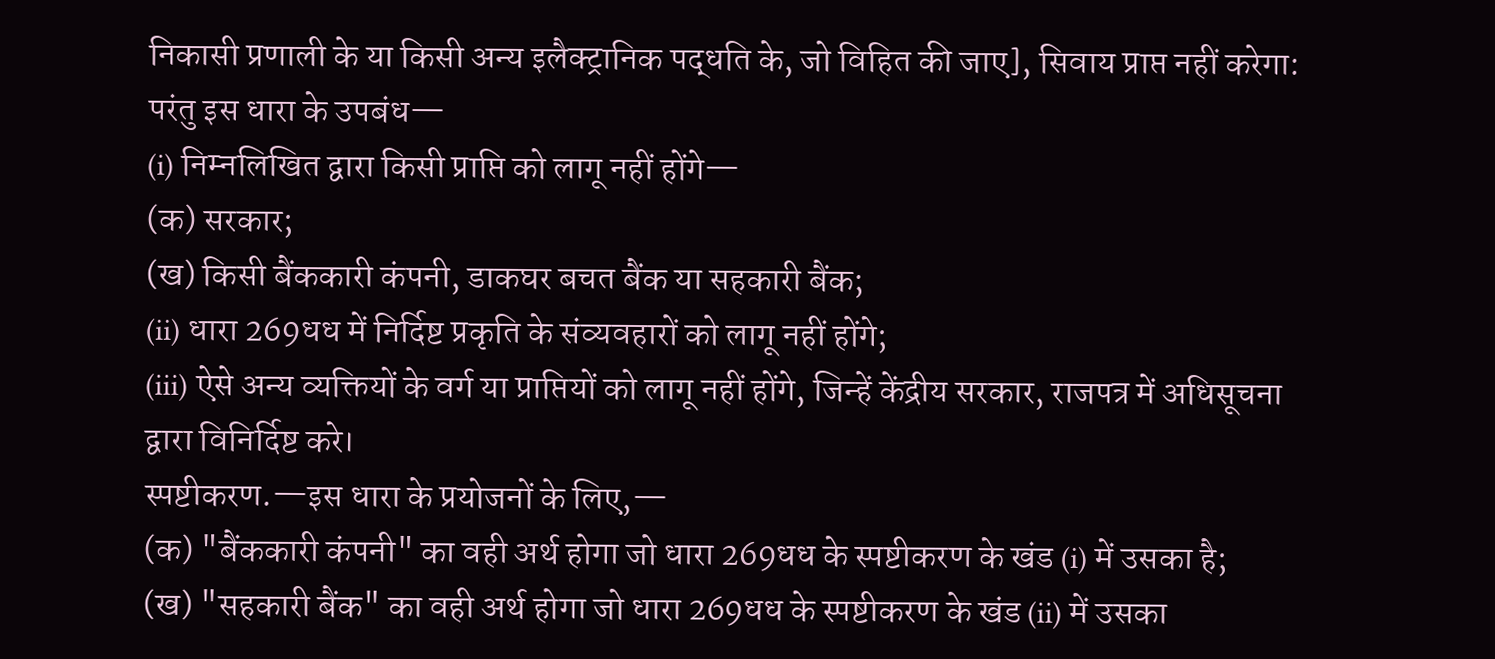निकासी प्रणाली के या किसी अन्य इलैक्ट्रानिक पद्धति के, जो विहित की जाए], सिवाय प्राप्त नहीं करेगा:
परंतु इस धारा के उपबंध—
(i) निम्नलिखित द्वारा किसी प्राप्ति को लागू नहीं होंगे—
(क) सरकार;
(ख) किसी बैंककारी कंपनी, डाकघर बचत बैंक या सहकारी बैंक;
(ii) धारा 269धध में निर्दिष्ट प्रकृति के संव्यवहारों को लागू नहीं होंगे;
(iii) ऐसे अन्य व्यक्तियों के वर्ग या प्राप्तियों को लागू नहीं होंगे, जिन्हें केंद्रीय सरकार, राजपत्र में अधिसूचना द्वारा विनिर्दिष्ट करे।
स्पष्टीकरण.—इस धारा के प्रयोजनों के लिए,—
(क) "बैंककारी कंपनी" का वही अर्थ होगा जो धारा 269धध के स्पष्टीकरण के खंड (i) में उसका है;
(ख) "सहकारी बैंक" का वही अर्थ होगा जो धारा 269धध के स्पष्टीकरण के खंड (ii) में उसका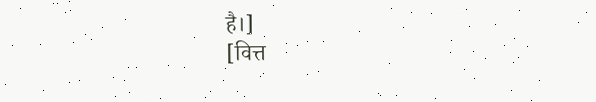है।]
[वित्त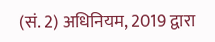(सं. 2) अधिनियम, 2019 द्वारा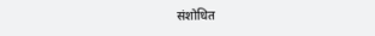संशोधित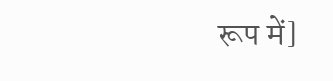रूप में]